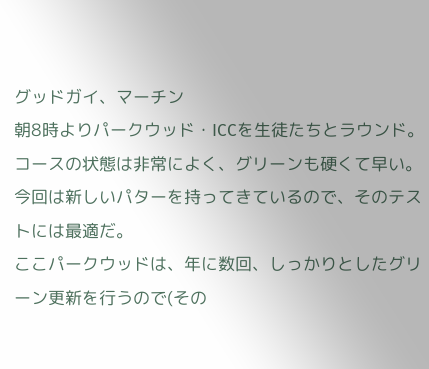グッドガイ、マーチン
朝8時よりパークウッド・ICCを生徒たちとラウンド。コースの状態は非常によく、グリーンも硬くて早い。今回は新しいパターを持ってきているので、そのテストには最適だ。
ここパークウッドは、年に数回、しっかりとしたグリーン更新を行うので(その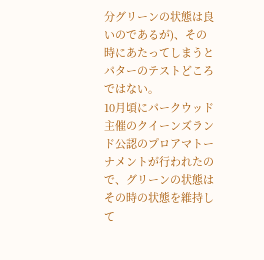分グリーンの状態は良いのであるが)、その時にあたってしまうとパターのテストどころではない。
10月頃にパークウッド主催のクイーンズランド公認のプロアマトーナメントが行われたので、グリーンの状態はその時の状態を維持して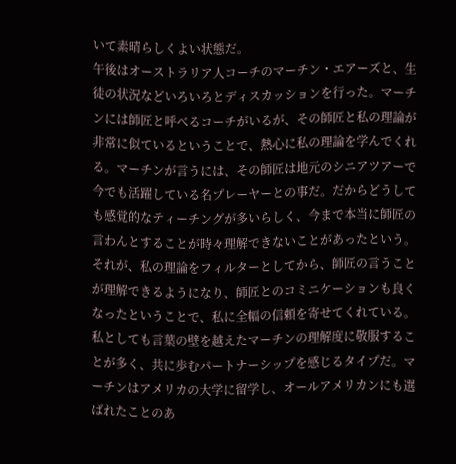いて素晴らしくよい状態だ。
午後はオーストラリア人コーチのマーチン・エアーズと、生徒の状況などいろいろとディスカッションを行った。マーチンには師匠と呼べるコーチがいるが、その師匠と私の理論が非常に似ているということで、熱心に私の理論を学んでくれる。マーチンが言うには、その師匠は地元のシニアツアーで今でも活躍している名プレーヤーとの事だ。だからどうしても感覚的なティーチングが多いらしく、今まで本当に師匠の言わんとすることが時々理解できないことがあったという。
それが、私の理論をフィルターとしてから、師匠の言うことが理解できるようになり、師匠とのコミニケーションも良くなったということで、私に全幅の信頼を寄せてくれている。
私としても言葉の壁を越えたマーチンの理解度に敬服することが多く、共に歩むパートナーシップを感じるタイプだ。マーチンはアメリカの大学に留学し、オールアメリカンにも選ばれたことのあ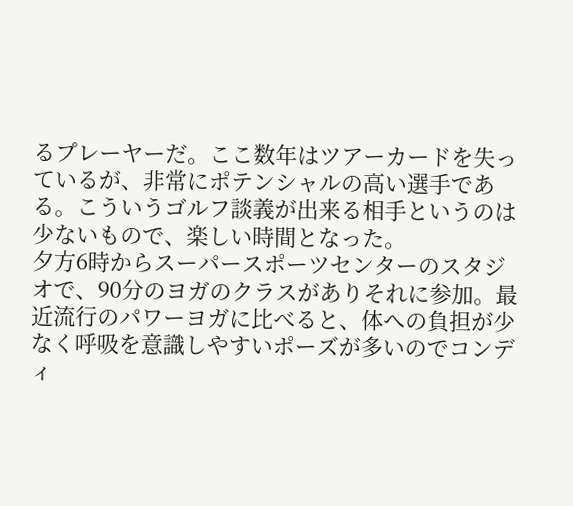るプレーヤーだ。ここ数年はツアーカードを失っているが、非常にポテンシャルの高い選手である。こういうゴルフ談義が出来る相手というのは少ないもので、楽しい時間となった。
夕方6時からスーパースポーツセンターのスタジオで、90分のヨガのクラスがありそれに参加。最近流行のパワーヨガに比べると、体への負担が少なく呼吸を意識しやすいポーズが多いのでコンディ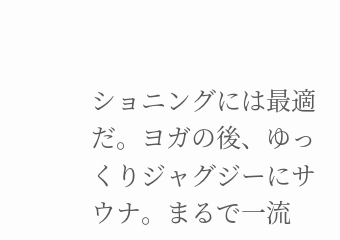ショニングには最適だ。ヨガの後、ゆっくりジャグジーにサウナ。まるで一流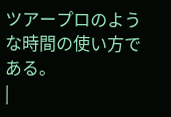ツアープロのような時間の使い方である。
|